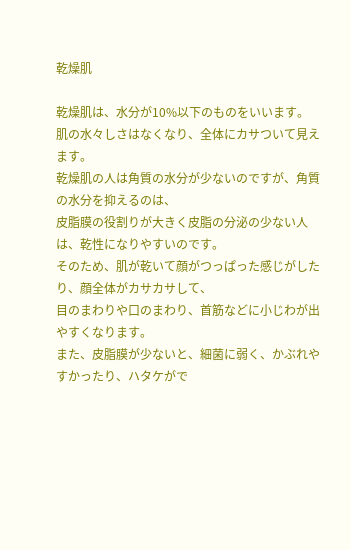乾燥肌

乾燥肌は、水分が10%以下のものをいいます。
肌の水々しさはなくなり、全体にカサついて見えます。
乾燥肌の人は角質の水分が少ないのですが、角質の水分を抑えるのは、
皮脂膜の役割りが大きく皮脂の分泌の少ない人は、乾性になりやすいのです。
そのため、肌が乾いて顔がつっぱった感じがしたり、顔全体がカサカサして、
目のまわりや口のまわり、首筋などに小じわが出やすくなります。
また、皮脂膜が少ないと、細菌に弱く、かぶれやすかったり、ハタケがで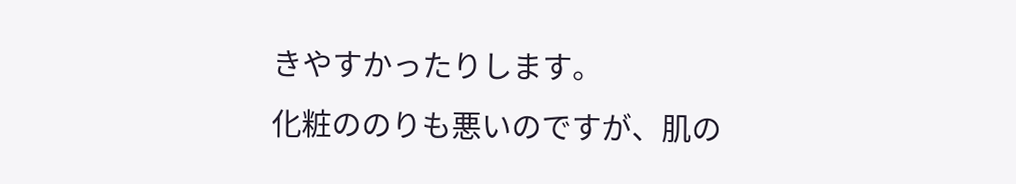きやすかったりします。
化粧ののりも悪いのですが、肌の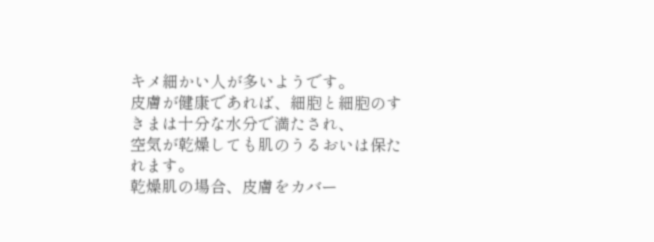キメ細かい人が多いようです。
皮膚が健康であれば、細胞と細胞のすきまは十分な水分で満たされ、
空気が乾燥しても肌のうるおいは保たれます。
乾燥肌の場合、皮膚をカバー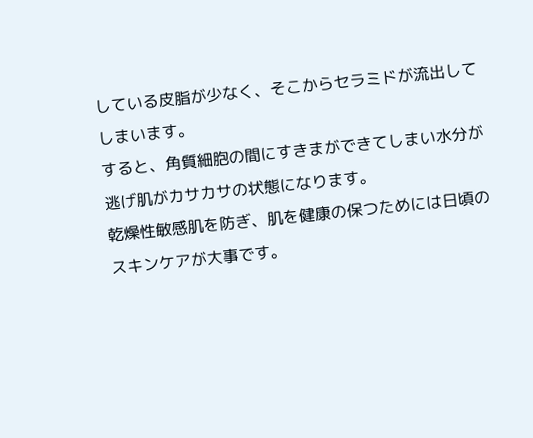している皮脂が少なく、そこからセラミドが流出してしまいます。
すると、角質細胞の間にすきまができてしまい水分が逃げ肌がカサカサの状態になります。
乾燥性敏感肌を防ぎ、肌を健康の保つためには日頃のスキンケアが大事です。